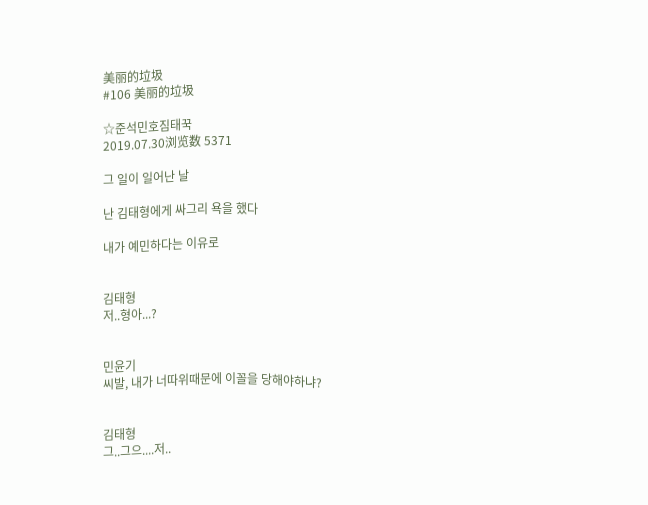美丽的垃圾
#106 美丽的垃圾

☆준석민호짐태꾹
2019.07.30浏览数 5371

그 일이 일어난 날

난 김태형에게 싸그리 욕을 했다

내가 예민하다는 이유로


김태형
저..형아...?


민윤기
씨발, 내가 너따위때문에 이꼴을 당해야하냐?


김태형
그..그으....저..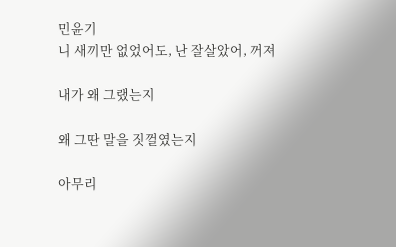민윤기
니 새끼만 없었어도, 난 잘살았어, 꺼져

내가 왜 그랬는지

왜 그딴 말을 짓껄였는지

아무리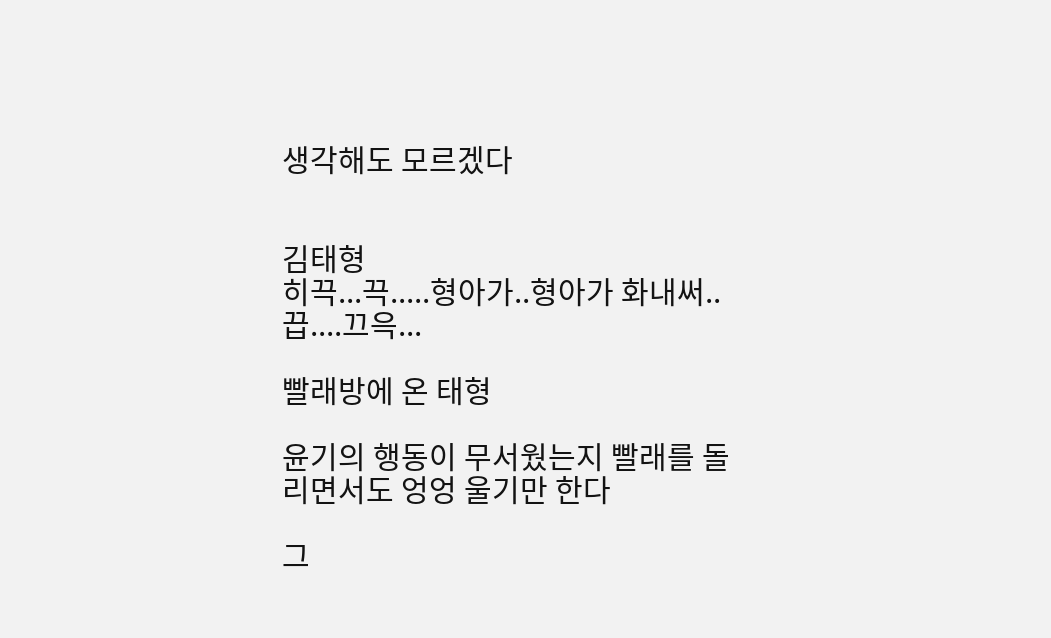생각해도 모르겠다


김태형
히끅...끅.....형아가..형아가 화내써..끕....끄윽...

빨래방에 온 태형

윤기의 행동이 무서웠는지 빨래를 돌리면서도 엉엉 울기만 한다

그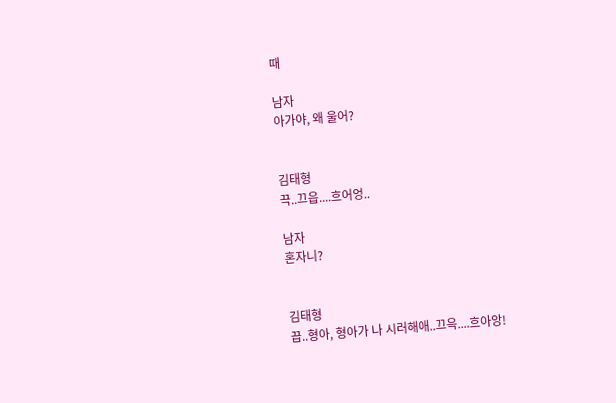때

남자
아가야, 왜 울어?


김태형
끅..끄읍....흐어엉..

남자
혼자니?


김태형
끕..형아, 형아가 나 시러해애..끄윽....흐아앙!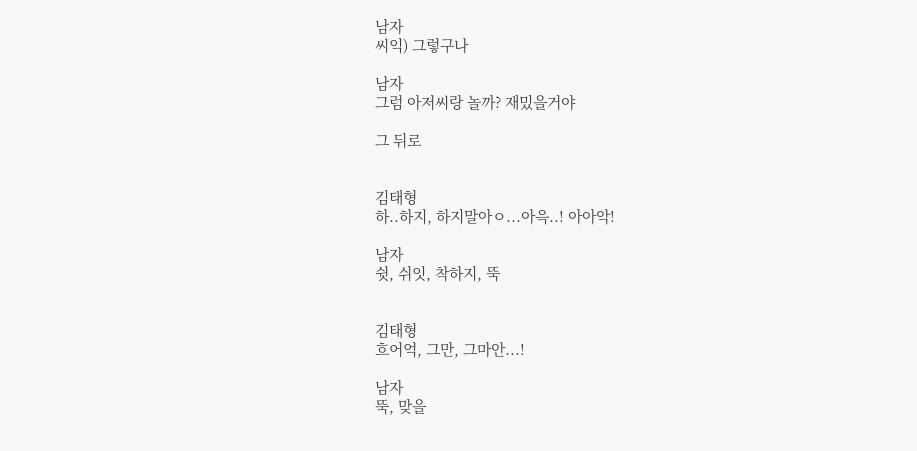남자
씨익) 그렇구나

남자
그럼 아저씨랑 놀까? 재밌을거야

그 뒤로


김태형
하..하지, 하지말아ㅇ...아윽..! 아아악!

남자
쉿, 쉬잇, 착하지, 뚝


김태형
흐어억, 그만, 그마안...!

남자
뚝, 맞을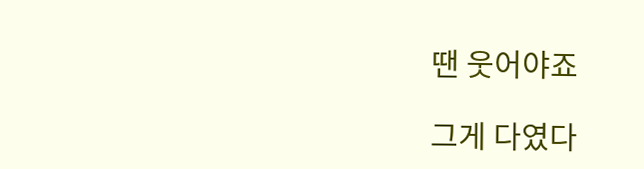땐 웃어야죠

그게 다였다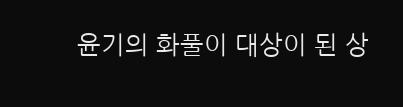윤기의 화풀이 대상이 된 상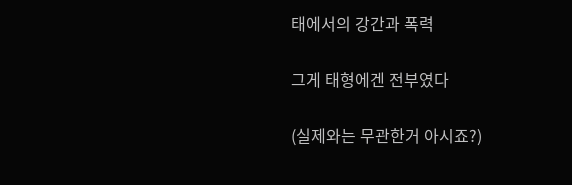태에서의 강간과 폭력

그게 태형에겐 전부였다

(실제와는 무관한거 아시죠?)